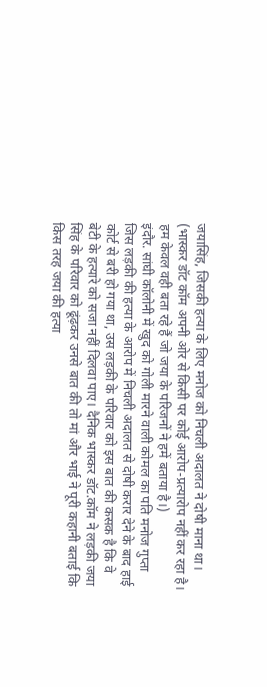जयासिंह, जिसकी हत्या के लिए मनोज को निचली अदालत ने दोषी माना था।
(भास्कर डॉट कॉम अपनी ओर से किसी पर कोई आरोप-प्रत्यारोप नहीं कर रहा है। हम केवल वही बता रहे हैं जो जया के परिजनों ने हमें बताया है।)
इंदौर. सांघी कॉलोनी में खुद को गोली मारने वाली कोमल का पति मनोज गुप्ता जिस लड़की की हत्या के आरोप में निचली अदालत से दोषी करार देने के बाद हाई कोर्ट से बरी हो गया था, उस लड़की के परिवार को इस बात की कसक है कि वे बेटी के हत्यारे को सजा नहीं दिलवा पाए। दैनिक भास्कर डॉट.कॉम ने लड़की जया सिंह के परिवार को ढूंढ़कर उनसे बात की तो मां और भाई ने पूरी कहानी बताई कि किस तरह जया की हत्या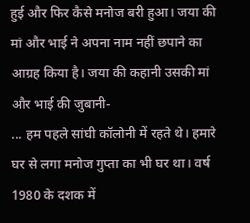हुई और फिर कैसे मनोज बरी हुआ। जया की मां और भाई ने अपना नाम नहीं छपाने का आग्रह किया है। जया की कहानी उसकी मां और भाई की जुबानी-
... हम पहले सांघी कॉलोनी में रहते थे। हमारे घर से लगा मनोज गुप्ता का भी घर था। वर्ष 1980 के दशक में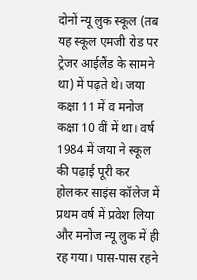दोनों न्यू लुक स्कूल (तब यह स्कूल एमजी रोड पर ट्रेजर आईलैंड के सामने था) में पढ़ते थे। जया कक्षा 11 में व मनोज कक्षा 10 वीं में था। वर्ष 1984 में जया ने स्कूल की पढ़ाई पूरी कर होलकर साइंस कॉलेज में प्रथम वर्ष में प्रवेश लिया और मनोज न्यू लुक में ही रह गया। पास-पास रहने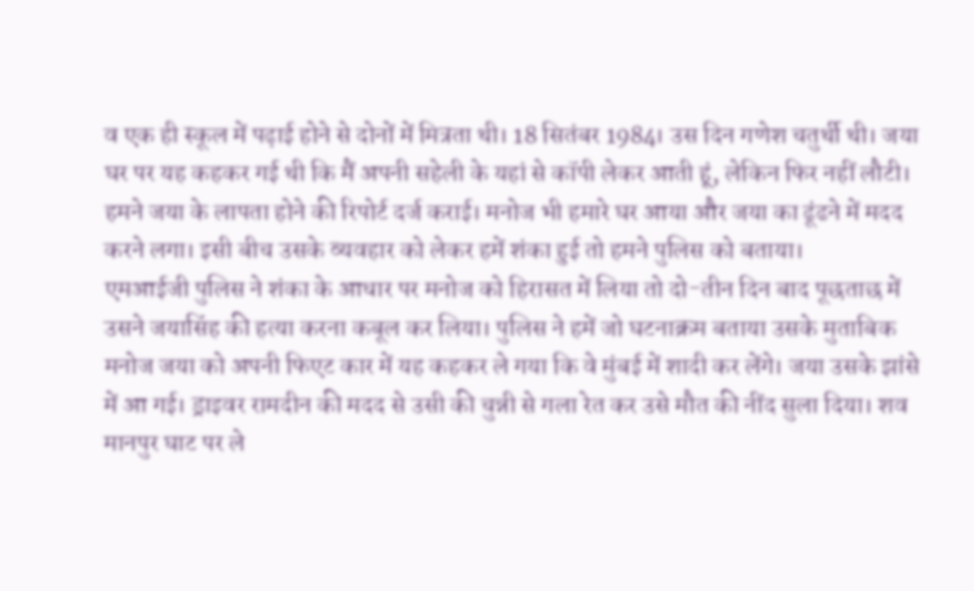व एक ही स्कूल में पढ़ाई होने से दोनों में मित्रता थी। 18 सितंबर 1984। उस दिन गणेश चतुर्थी थी। जया घर पर यह कहकर गई थी कि मैं अपनी सहेली के यहां से कॉपी लेकर आती हूं, लेकिन फिर नहीं लौटी। हमने जया के लापता होने की रिपोर्ट दर्ज कराई। मनोज भी हमारे घर आया और जया का ढूंढने में मदद करने लगा। इसी बीच उसके व्यवहार को लेकर हमें शंका हुई तो हमने पुलिस को बताया।
एमआईजी पुलिस ने शंका के आधार पर मनोज को हिरासत में लिया तो दो-तीन दिन बाद पूछताछ में उसने जयासिंह की हत्या करना कबूल कर लिया। पुलिस ने हमें जो घटनाक्रम बताया उसके मुताबिक मनोज जया को अपनी फिएट कार में यह कहकर ले गया कि वे मुंबई में शादी कर लेंगे। जया उसके झांसे में आ गई। ड्राइवर रामदीन की मदद से उसी की चुन्नी से गला रेत कर उसे मौत की नींद सुला दिया। शव मानपुर घाट पर ले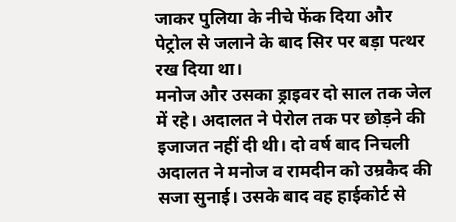जाकर पुलिया के नीचे फेंक दिया और पेट्रोल से जलाने के बाद सिर पर बड़ा पत्थर रख दिया था।
मनोज और उसका ड्राइवर दो साल तक जेल में रहे। अदालत ने पेरोल तक पर छोड़ने की इजाजत नहीं दी थी। दो वर्ष बाद निचली अदालत ने मनोज व रामदीन को उम्रकैद की सजा सुनाई। उसके बाद वह हाईकोर्ट से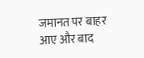जमानत पर बाहर आए और बाद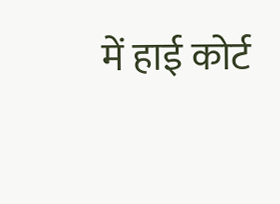में हाई कोर्ट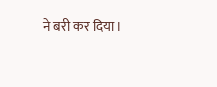ने बरी कर दिया।